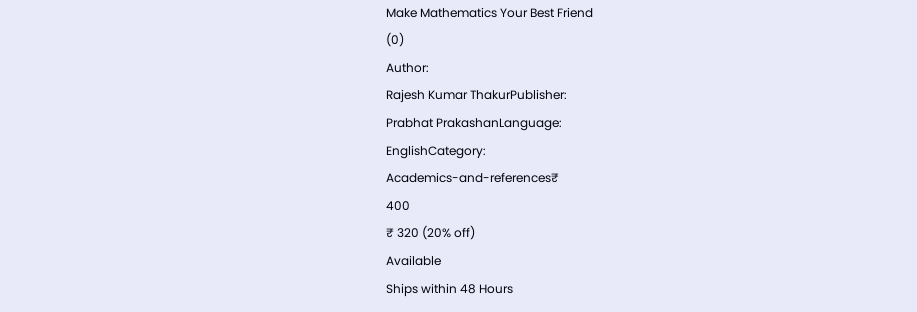Make Mathematics Your Best Friend
(0)
Author:
Rajesh Kumar ThakurPublisher:
Prabhat PrakashanLanguage:
EnglishCategory:
Academics-and-references₹
400
₹ 320 (20% off)
Available
Ships within 48 Hours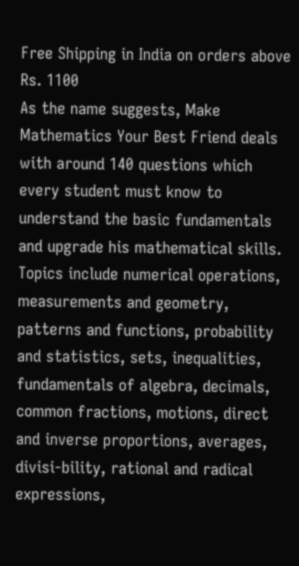Free Shipping in India on orders above Rs. 1100
As the name suggests, Make Mathematics Your Best Friend deals with around 140 questions which every student must know to understand the basic fundamentals and upgrade his mathematical skills. Topics include numerical operations, measurements and geometry, patterns and functions, probability and statistics, sets, inequalities, fundamentals of algebra, decimals, common fractions, motions, direct and inverse proportions, averages, divisi-bility, rational and radical expressions,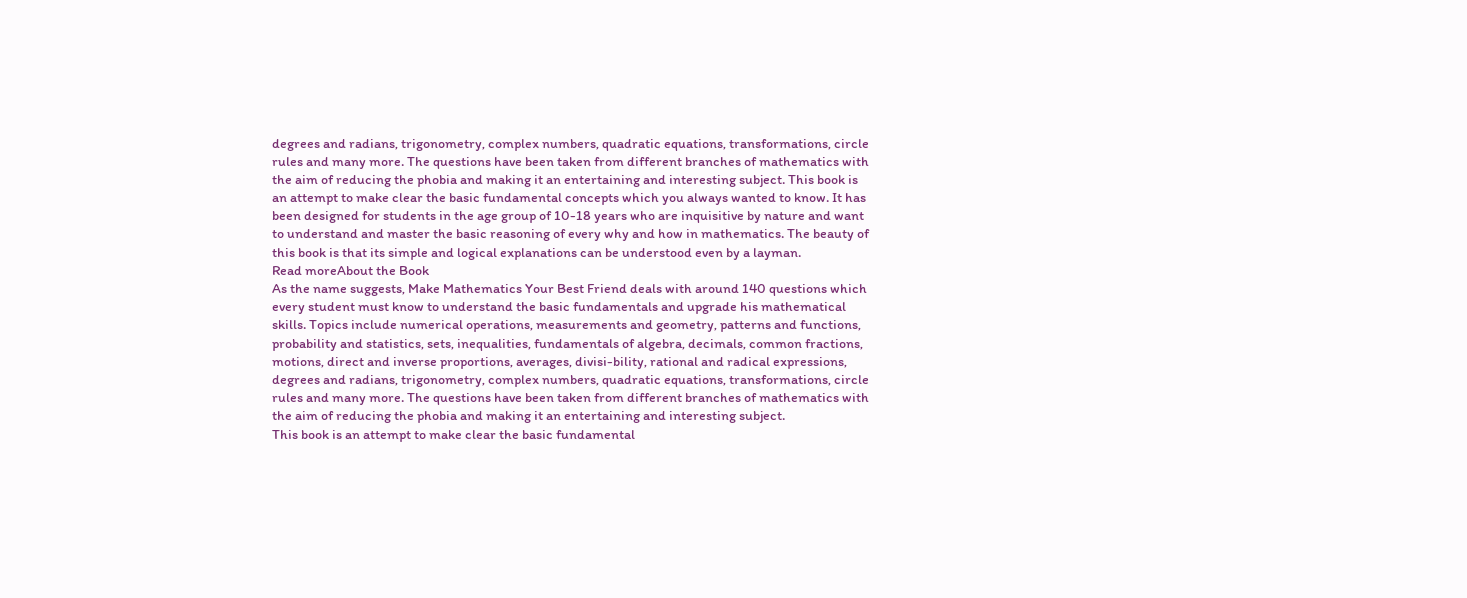degrees and radians, trigonometry, complex numbers, quadratic equations, transformations, circle rules and many more. The questions have been taken from different branches of mathematics with the aim of reducing the phobia and making it an entertaining and interesting subject. This book is an attempt to make clear the basic fundamental concepts which you always wanted to know. It has been designed for students in the age group of 10-18 years who are inquisitive by nature and want to understand and master the basic reasoning of every why and how in mathematics. The beauty of this book is that its simple and logical explanations can be understood even by a layman.
Read moreAbout the Book
As the name suggests, Make Mathematics Your Best Friend deals with around 140 questions which every student must know to understand the basic fundamentals and upgrade his mathematical skills. Topics include numerical operations, measurements and geometry, patterns and functions, probability and statistics, sets, inequalities, fundamentals of algebra, decimals, common fractions, motions, direct and inverse proportions, averages, divisi-bility, rational and radical expressions, degrees and radians, trigonometry, complex numbers, quadratic equations, transformations, circle rules and many more. The questions have been taken from different branches of mathematics with the aim of reducing the phobia and making it an entertaining and interesting subject.
This book is an attempt to make clear the basic fundamental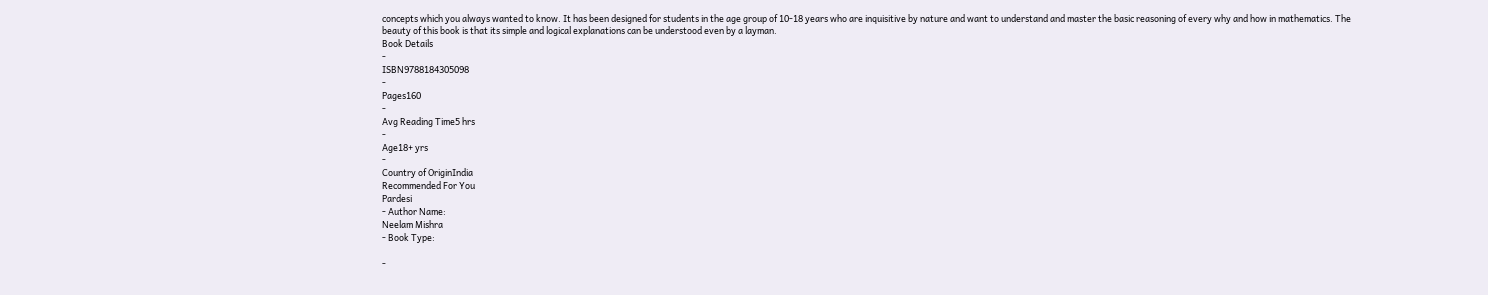concepts which you always wanted to know. It has been designed for students in the age group of 10-18 years who are inquisitive by nature and want to understand and master the basic reasoning of every why and how in mathematics. The beauty of this book is that its simple and logical explanations can be understood even by a layman.
Book Details
-
ISBN9788184305098
-
Pages160
-
Avg Reading Time5 hrs
-
Age18+ yrs
-
Country of OriginIndia
Recommended For You
Pardesi
- Author Name:
Neelam Mishra
- Book Type:

-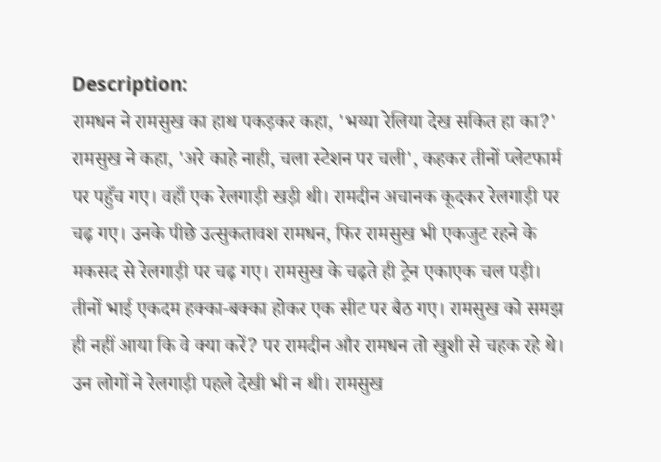Description:
रामधन ने रामसुख का हाथ पकड़कर कहा, 'भय्या रेलिया देख सकित हा का?' रामसुख ने कहा, 'अरे काहे नाही, चला स्टेशन पर चली', कहकर तीनों प्लेटफार्म पर पहुँच गए। वहाँ एक रेलगाड़ी खड़ी थी। रामदीन अचानक कूदकर रेलगाड़ी पर चढ़ गए। उनके पीछे उत्सुकतावश रामधन, फिर रामसुख भी एकजुट रहने के मकसद से रेलगाड़ी पर चढ़ गए। रामसुख के चढ़ते ही ट्रेन एकाएक चल पड़ी। तीनों भाई एकदम हक्का-बक्का होकर एक सीट पर बैठ गए। रामसुख को समझ ही नहीं आया कि वे क्या करें? पर रामदीन और रामधन तो खुशी से चहक रहे थे। उन लोगों ने रेलगाड़ी पहले देखी भी न थी। रामसुख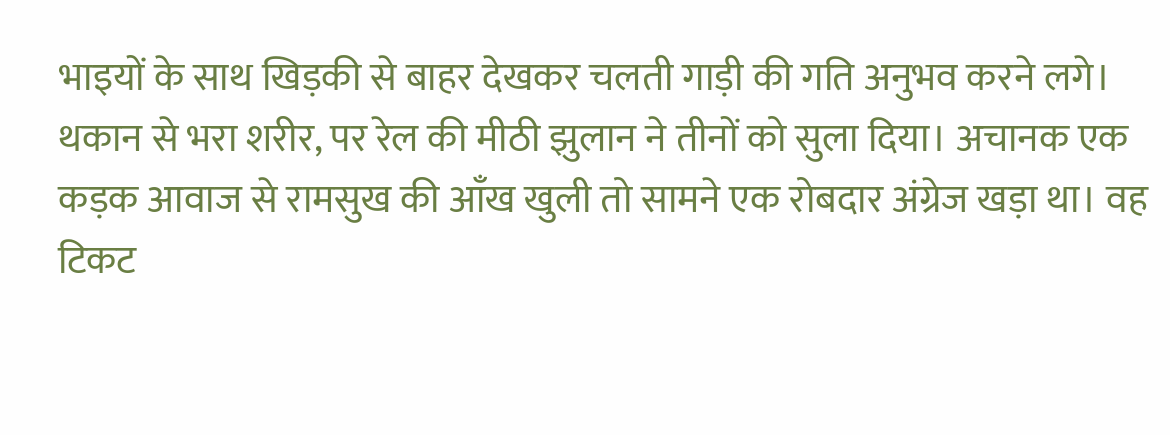भाइयों के साथ खिड़की से बाहर देखकर चलती गाड़ी की गति अनुभव करने लगे। थकान से भरा शरीर, पर रेल की मीठी झुलान ने तीनों को सुला दिया। अचानक एक कड़क आवाज से रामसुख की आँख खुली तो सामने एक रोबदार अंग्रेज खड़ा था। वह टिकट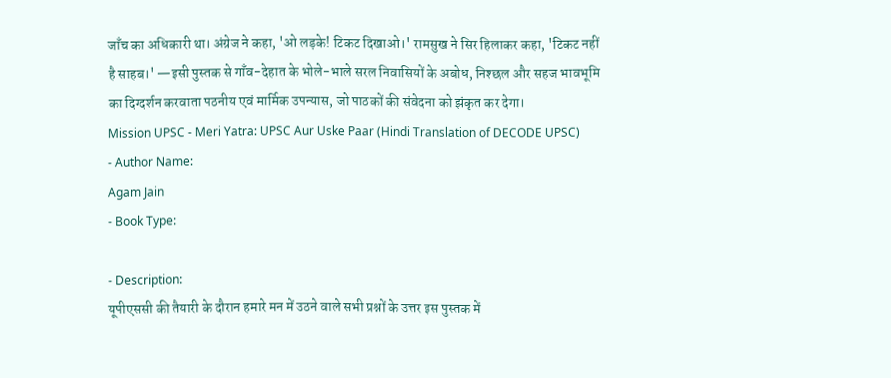जाँच का अधिकारी था। अंग्रेज ने कहा, 'ओ लड़के! टिकट दिखाओ।' रामसुख ने सिर हिलाकर कहा, 'टिकट नहीं है साहब।' —इसी पुस्तक से गाँव-देहात के भोले-भाले सरल निवासियों के अबोध, निश्छल और सहज भावभूमि का दिग्दर्शन करवाता पठनीय एवं मार्मिक उपन्यास, जो पाठकों की संवेदना को झंकृत कर देगा।
Mission UPSC - Meri Yatra: UPSC Aur Uske Paar (Hindi Translation of DECODE UPSC)
- Author Name:
Agam Jain
- Book Type:

- Description:
यूपीएससी की तैयारी के दौरान हमारे मन में उठने वाले सभी प्रश्नों के उत्तर इस पुस्तक में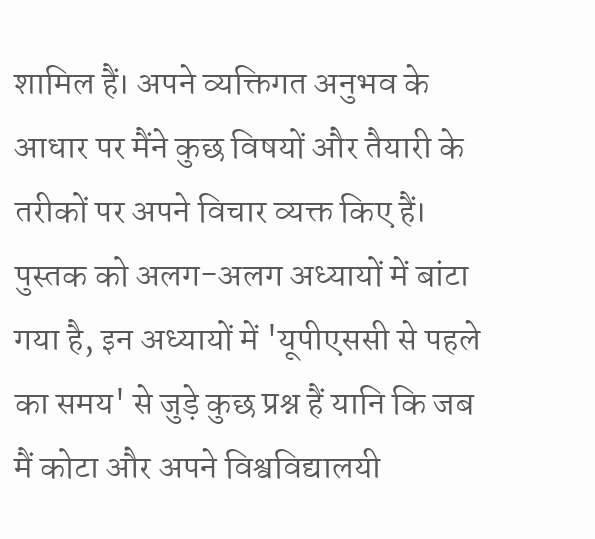शामिल हैं। अपने व्यक्तिगत अनुभव के आधार पर मैंने कुछ विषयों और तैयारी के तरीकों पर अपने विचार व्यक्त किए हैं। पुस्तक को अलग-अलग अध्यायों में बांटा गया है, इन अध्यायों में 'यूपीएससी से पहले का समय' से जुड़े कुछ प्रश्न हैं यानि कि जब मैं कोटा और अपने विश्वविद्यालयी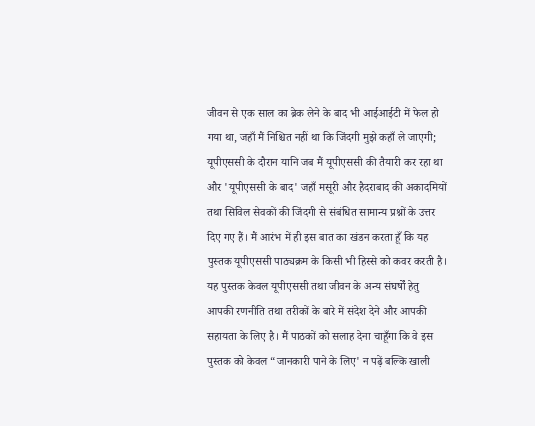जीवन से एक साल का ब्रेक लेने के बाद भी आईआईटी में फेल हो गया था, जहाँ मैं निश्चित नहीं था कि जिंदगी मुझे कहाँ ले जाएगी; यूपीएससी के दौरान यानि जब मैं यूपीएससी की तैयारी कर रहा था और 'यूपीएससी के बाद' जहाँ मसूरी और हैदराबाद की अकादमियों तथा सिविल सेवकों की जिंदगी से संबंधित सामान्य प्रश्नों के उत्तर दिए गए हैं। मैं आरंभ में ही इस बात का खंडन करता हूँ कि यह पुस्तक यूपीएससी पाठ्यक्रम के किसी भी हिस्से को कवर करती है। यह पुस्तक केवल यूपीएससी तथा जीवन के अन्य संघर्षों हेतु आपकी रणनीति तथा तरीकों के बारे में संदेश देने और आपकी सहायता के लिए है। मैं पाठकों को सलाह देना चाहूँगा कि वे इस पुस्तक को केवल “जानकारी पाने के लिए' न पढ़ें बल्कि खाली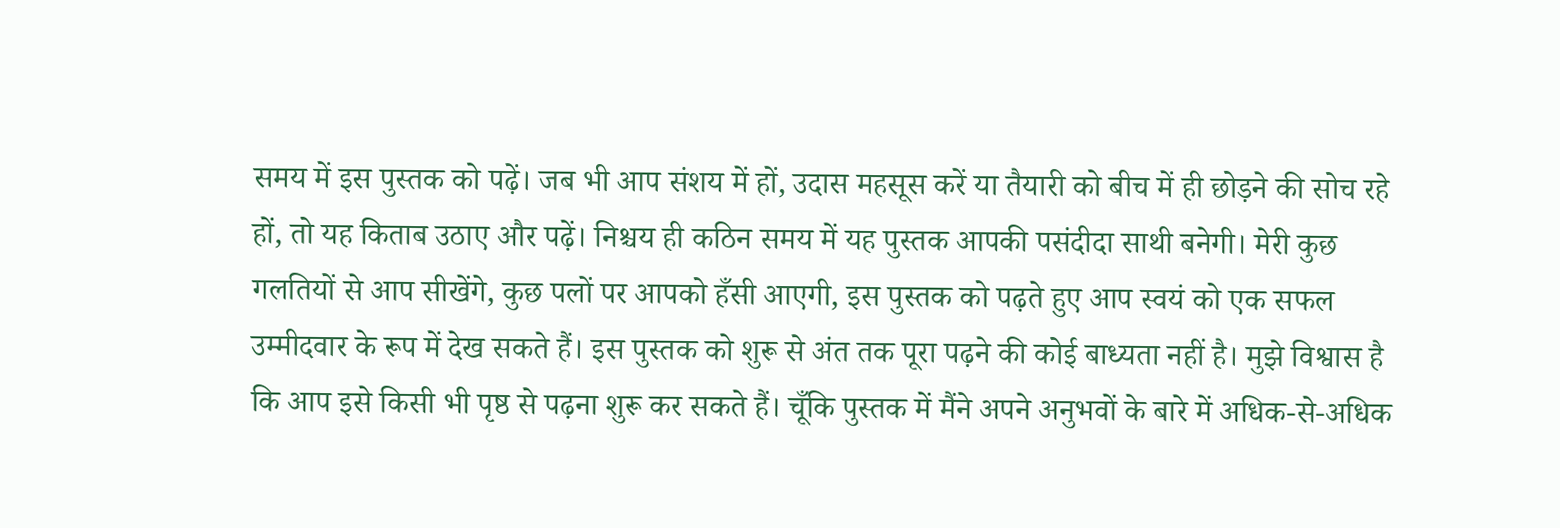समय में इस पुस्तक को पढ़ें। जब भी आप संशय में हों, उदास महसूस करें या तैयारी को बीच में ही छोड़ने की सोच रहे हों, तो यह किताब उठाए और पढ़ें। निश्चय ही कठिन समय में यह पुस्तक आपकी पसंदीदा साथी बनेगी। मेरी कुछ गलतियों से आप सीखेंगे, कुछ पलों पर आपको हँसी आएगी, इस पुस्तक को पढ़ते हुए आप स्वयं को एक सफल उम्मीदवार के रूप में देख सकते हैं। इस पुस्तक को शुरू से अंत तक पूरा पढ़ने की कोई बाध्यता नहीं है। मुझे विश्वास है कि आप इसे किसी भी पृष्ठ से पढ़ना शुरू कर सकते हैं। चूँकि पुस्तक में मैंने अपने अनुभवों के बारे में अधिक-से-अधिक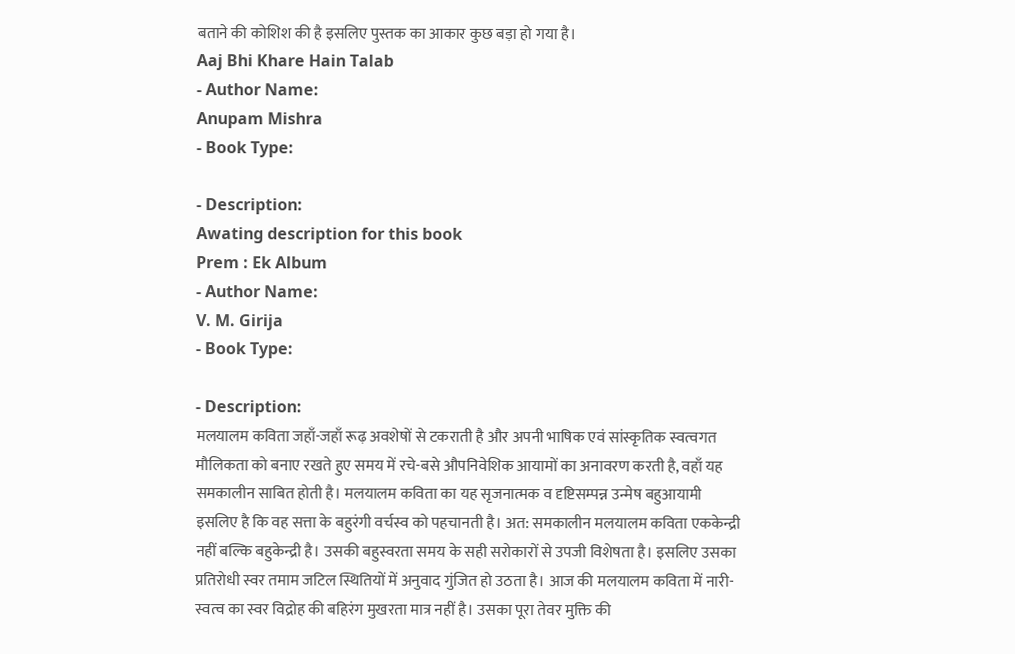बताने की कोशिश की है इसलिए पुस्तक का आकार कुछ बड़ा हो गया है।
Aaj Bhi Khare Hain Talab
- Author Name:
Anupam Mishra
- Book Type:

- Description:
Awating description for this book
Prem : Ek Album
- Author Name:
V. M. Girija
- Book Type:

- Description:
मलयालम कविता जहाँ-जहाँ रूढ़ अवशेषों से टकराती है और अपनी भाषिक एवं सांस्कृतिक स्वत्वगत मौलिकता को बनाए रखते हुए समय में रचे-बसे औपनिवेशिक आयामों का अनावरण करती है, वहाँ यह समकालीन साबित होती है। मलयालम कविता का यह सृजनात्मक व दृष्टिसम्पन्न उन्मेष बहुआयामी इसलिए है कि वह सत्ता के बहुरंगी वर्चस्व को पहचानती है। अत: समकालीन मलयालम कविता एककेन्द्री नहीं बल्कि बहुकेन्द्री है। उसकी बहुस्वरता समय के सही सरोकारों से उपजी विशेषता है। इसलिए उसका प्रतिरोधी स्वर तमाम जटिल स्थितियों में अनुवाद गुंजित हो उठता है। आज की मलयालम कविता में नारी-स्वत्व का स्वर विद्रोह की बहिरंग मुखरता मात्र नहीं है। उसका पूरा तेवर मुक्ति की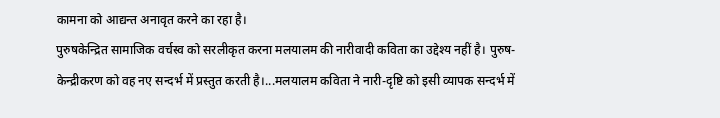कामना को आद्यन्त अनावृत करने का रहा है।
पुरुषकेन्द्रित सामाजिक वर्चस्व को सरलीकृत करना मलयालम की नारीवादी कविता का उद्देश्य नहीं है। पुरुष-केन्द्रीकरण को वह नए सन्दर्भ में प्रस्तुत करती है।...मलयालम कविता ने नारी-दृष्टि को इसी व्यापक सन्दर्भ में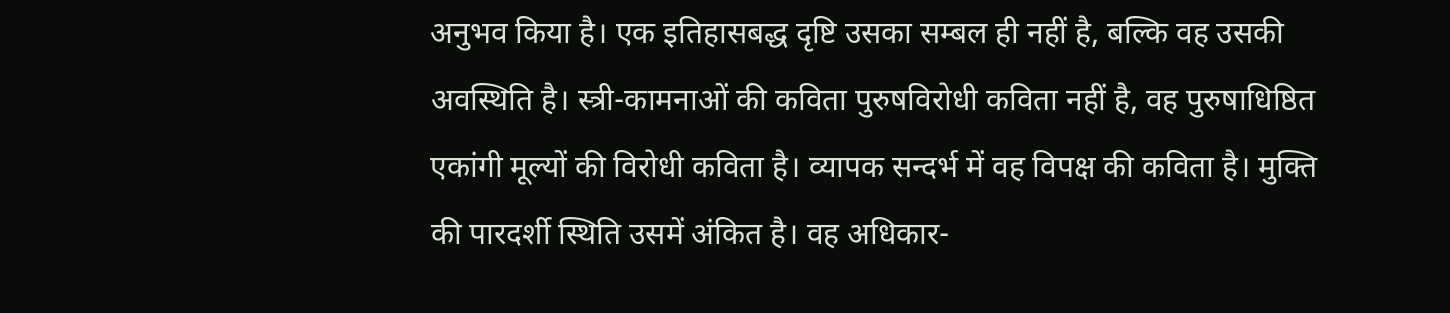अनुभव किया है। एक इतिहासबद्ध दृष्टि उसका सम्बल ही नहीं है, बल्कि वह उसकी अवस्थिति है। स्त्री-कामनाओं की कविता पुरुषविरोधी कविता नहीं है, वह पुरुषाधिष्ठित एकांगी मूल्यों की विरोधी कविता है। व्यापक सन्दर्भ में वह विपक्ष की कविता है। मुक्ति की पारदर्शी स्थिति उसमें अंकित है। वह अधिकार-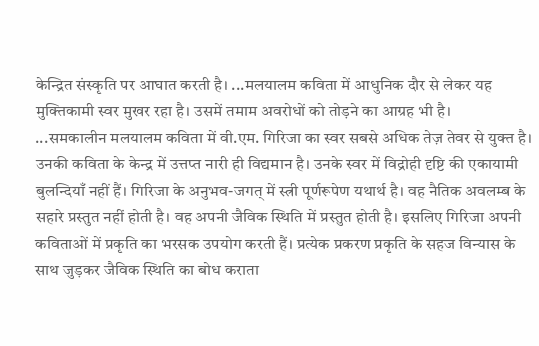केन्द्रित संस्कृति पर आघात करती है। ...मलयालम कविता में आधुनिक दौर से लेकर यह मुक्तिकामी स्वर मुखर रहा है। उसमें तमाम अवरोधों को तोड़ने का आग्रह भी है।
...समकालीन मलयालम कविता में वी.एम. गिरिजा का स्वर सबसे अधिक तेज़ तेवर से युक्त है। उनकी कविता के केन्द्र में उत्तप्त नारी ही विद्यमान है। उनके स्वर में विद्रोही दृष्टि की एकायामी बुलन्दियाँ नहीं हैं। गिरिजा के अनुभव-जगत् में स्त्री पूर्णरूपेण यथार्थ है। वह नैतिक अवलम्ब के सहारे प्रस्तुत नहीं होती है। वह अपनी जैविक स्थिति में प्रस्तुत होती है। इसलिए गिरिजा अपनी कविताओं में प्रकृति का भरसक उपयोग करती हैं। प्रत्येक प्रकरण प्रकृति के सहज विन्यास के साथ जुड़कर जैविक स्थिति का बोध कराता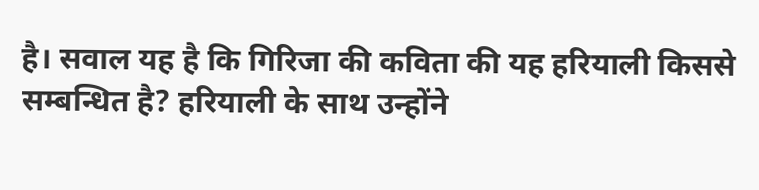है। सवाल यह है कि गिरिजा की कविता की यह हरियाली किससे सम्बन्धित है? हरियाली के साथ उन्होंने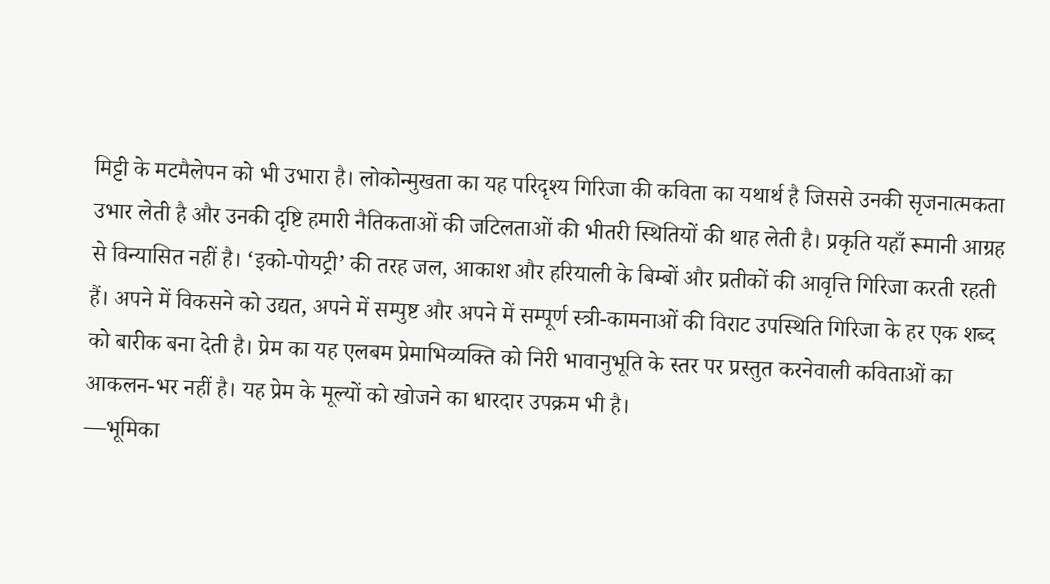मिट्टी के मटमैलेपन को भी उभारा है। लोकोन्मुखता का यह परिदृश्य गिरिजा की कविता का यथार्थ है जिससे उनकी सृजनात्मकता उभार लेती है और उनकी दृष्टि हमारी नैतिकताओं की जटिलताओं की भीतरी स्थितियों की थाह लेती है। प्रकृति यहाँ रूमानी आग्रह से विन्यासित नहीं है। ‘इको-पोयट्री’ की तरह जल, आकाश और हरियाली के बिम्बों और प्रतीकों की आवृत्ति गिरिजा करती रहती हैं। अपने में विकसने को उद्यत, अपने में सम्पुष्ट और अपने में सम्पूर्ण स्त्री-कामनाओं की विराट उपस्थिति गिरिजा के हर एक शब्द को बारीक बना देती है। प्रेम का यह एलबम प्रेमाभिव्यक्ति को निरी भावानुभूति के स्तर पर प्रस्तुत करनेवाली कविताओं का आकलन-भर नहीं है। यह प्रेम के मूल्यों को खोजने का धारदार उपक्रम भी है।
—भूमिका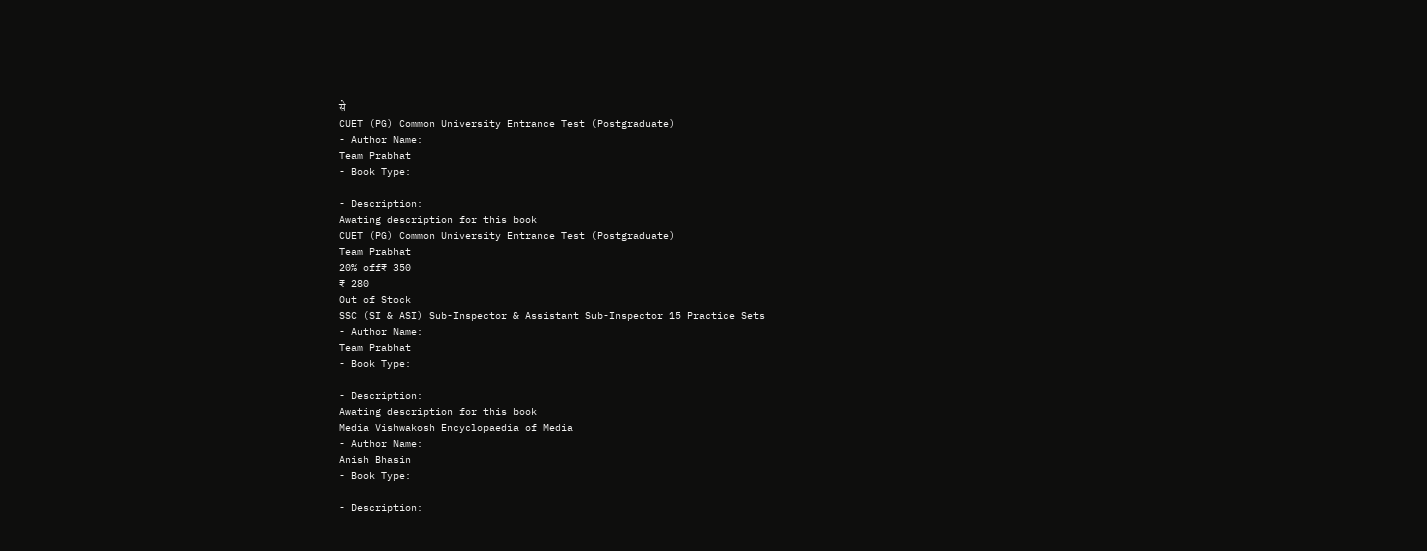से
CUET (PG) Common University Entrance Test (Postgraduate)
- Author Name:
Team Prabhat
- Book Type:

- Description:
Awating description for this book
CUET (PG) Common University Entrance Test (Postgraduate)
Team Prabhat
20% off₹ 350
₹ 280
Out of Stock
SSC (SI & ASI) Sub-Inspector & Assistant Sub-Inspector 15 Practice Sets
- Author Name:
Team Prabhat
- Book Type:

- Description:
Awating description for this book
Media Vishwakosh Encyclopaedia of Media
- Author Name:
Anish Bhasin
- Book Type:

- Description: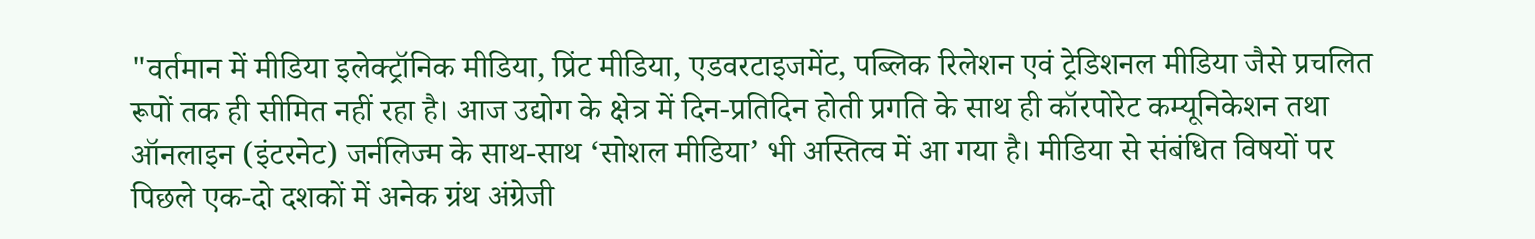"वर्तमान में मीडिया इलेक्ट्रॉनिक मीडिया, प्रिंट मीडिया, एडवरटाइजमेंट, पब्लिक रिलेशन एवं ट्रेडिशनल मीडिया जैसे प्रचलित रूपों तक ही सीमित नहीं रहा है। आज उद्योग के क्षेत्र में दिन-प्रतिदिन होती प्रगति के साथ ही कॉरपोरेट कम्यूनिकेशन तथा ऑनलाइन (इंटरनेट) जर्नलिज्म के साथ-साथ ‘सोशल मीडिया’ भी अस्तित्व में आ गया है। मीडिया से संबंधित विषयों पर पिछले एक-दो दशकों में अनेक ग्रंथ अंग्रेजी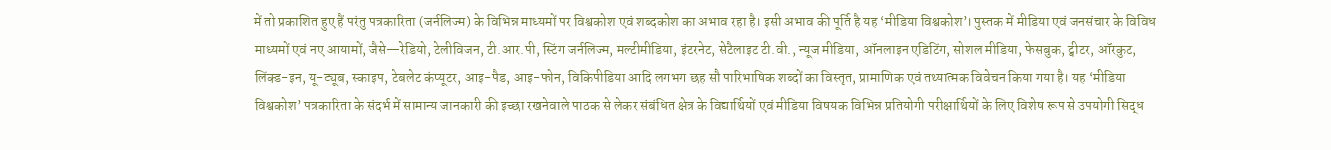में तो प्रकाशित हुए हैं परंतु पत्रकारिता (जर्नलिज्म) के विभिन्न माध्यमों पर विश्वकोश एवं शब्दकोश का अभाव रहा है। इसी अभाव की पूर्ति है यह ‘मीडिया विश्वकोश’। पुस्तक में मीडिया एवं जनसंचार के विविध माध्यमों एवं नए आयामों, जैसे—रेडियो, टेलीविजन, टी.आर.पी, स्टिंग जर्नलिज्म, मल्टीमीडिया, इंटरनेट, सेटैलाइट टी.वी., न्यूज मीडिया, ऑनलाइन एडिटिंग, सोशल मीडिया, फेसबुक, ट्वीटर, ऑरकुट, लिंक्ड-इन, यू-ट्यूब, स्काइप, टेबलेट कंप्यूटर, आइ-पैड, आइ-फोन, विकिपीडिया आदि लगभग छह सौ पारिभाषिक शब्दों का विस्तृत, प्रामाणिक एवं तथ्यात्मक विवेचन किया गया है। यह ‘मीडिया विश्वकोश’ पत्रकारिता के संदर्भ में सामान्य जानकारी की इच्छा रखनेवाले पाठक से लेकर संबंधित क्षेत्र के विद्यार्थियों एवं मीडिया विषयक विभिन्न प्रतियोगी परीक्षार्थियों के लिए विशेष रूप से उपयोगी सिद्ध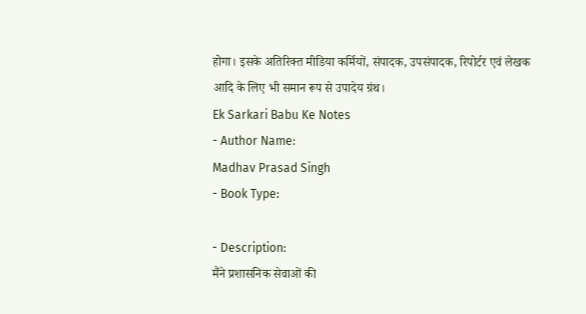होगा। इसके अतिरिक्त मीडिया कर्मियों, संपादक, उपसंपादक, रिपोर्टर एवं लेखक आदि के लिए भी समान रूप से उपादेय ग्रंथ।
Ek Sarkari Babu Ke Notes
- Author Name:
Madhav Prasad Singh
- Book Type:

- Description:
मैंने प्रशासनिक सेवाओं की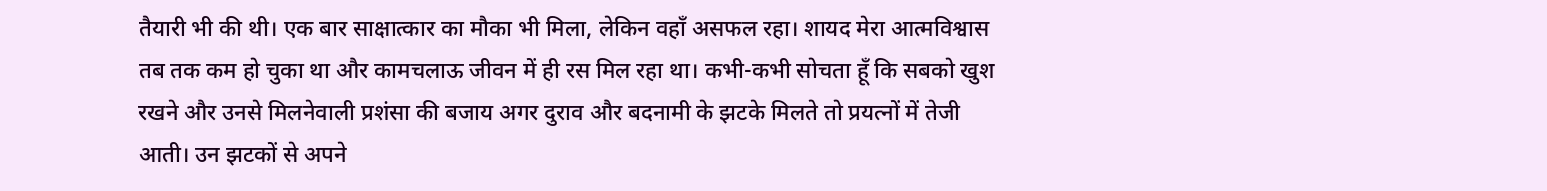तैयारी भी की थी। एक बार साक्षात्कार का मौका भी मिला, लेकिन वहाँ असफल रहा। शायद मेरा आत्मविश्वास तब तक कम हो चुका था और कामचलाऊ जीवन में ही रस मिल रहा था। कभी-कभी सोचता हूँ कि सबको खुश रखने और उनसे मिलनेवाली प्रशंसा की बजाय अगर दुराव और बदनामी के झटके मिलते तो प्रयत्नों में तेजी आती। उन झटकों से अपने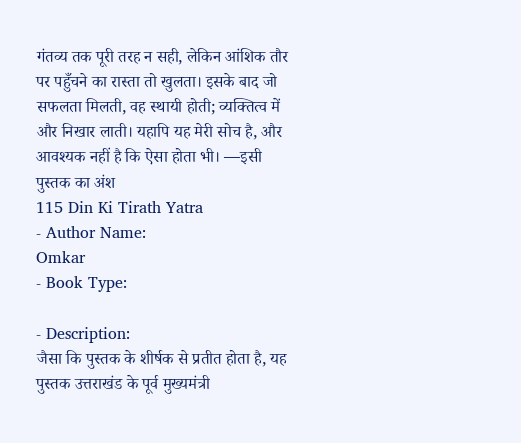गंतव्य तक पूरी तरह न सही, लेकिन आंशिक तौर पर पहुँचने का रास्ता तो खुलता। इसके बाद जो सफलता मिलती, वह स्थायी होती; व्यक्तित्व में और निखार लाती। यहापि यह मेरी सोच है, और आवश्यक नहीं है कि ऐसा होता भी। —इसी पुस्तक का अंश
115 Din Ki Tirath Yatra
- Author Name:
Omkar
- Book Type:

- Description:
जैसा कि पुस्तक के शीर्षक से प्रतीत होता है, यह पुस्तक उत्तराखंड के पूर्व मुख्यमंत्री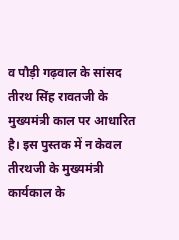व पौड़ी गढ़वाल के सांसद तीरथ सिंह रावतजी के मुख्यमंत्री काल पर आधारित है। इस पुस्तक में न केवल तीरथजी के मुख्यमंत्री कार्यकाल के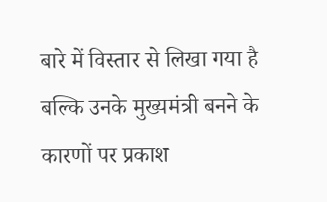बारे में विस्तार से लिखा गया है बल्कि उनके मुख्यमंत्री बनने के कारणों पर प्रकाश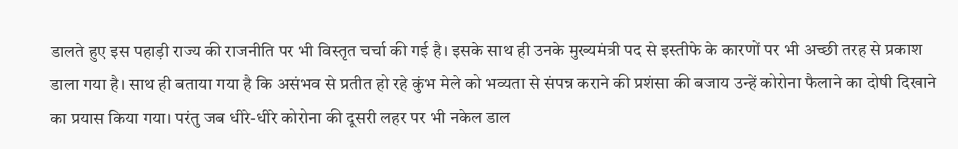डालते हुए इस पहाड़ी राज्य की राजनीति पर भी विस्तृत चर्चा की गई है। इसके साथ ही उनके मुख्यमंत्री पद से इस्तीफे के कारणों पर भी अच्छी तरह से प्रकाश डाला गया है। साथ ही बताया गया है कि असंभव से प्रतीत हो रहे कुंभ मेले को भव्यता से संपन्न कराने की प्रशंसा की बजाय उन्हें कोरोना फैलाने का दोषी दिखाने का प्रयास किया गया। परंतु जब धीरे-धीरे कोरोना की दूसरी लहर पर भी नकेल डाल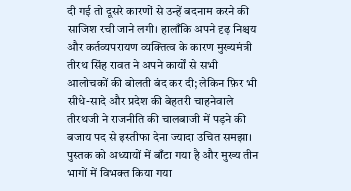दी गई तो दूसरे कारणों से उन्हें बदनाम करने की साजिश रची जाने लगी। हालाँकि अपने दृढ़ निश्चय और कर्तव्यपरायण व्यक्तित्व के कारण मुख्यमंत्री तीरथ सिंह रावत ने अपने कार्यों से सभी आलोचकों की बोलती बंद कर दी; लेकिन फ़िर भी सीधे-सादे और प्रदेश की बेहतरी चाहनेवाले तीरथजी ने राजनीति की चालबाजी में पड़ने की बजाय पद से इस्तीफा देना ज्यादा उचित समझा। पुस्तक को अध्यायों में बाँटा गया है और मुख्य तीन भागों में विभक्त किया गया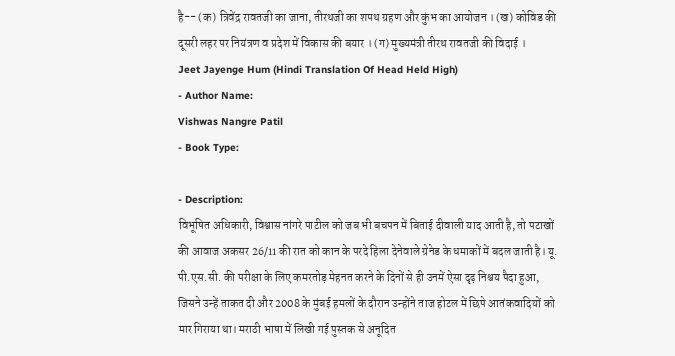है-- (क) त्रिवेंद्र रावतजी का जाना, तीरथजी का शपथ ग्रहण और कुंभ का आयोजन । (ख) कोविड की दूसरी लहर पर नियंत्रण व प्रदेश में विकास की बयार । (ग) मुख्यमंत्री तीरथ रावतजी की विदाई ।
Jeet Jayenge Hum (Hindi Translation Of Head Held High)
- Author Name:
Vishwas Nangre Patil
- Book Type:

- Description:
विभूषित अधिकारी, विश्वास नांगरे पाटील को जब भी बचपन में बिताई दीवाली याद आती है, तो पटाखों की आवाज अकसर 26/11 की रात को कान के परदे हिला देनेवाले ग्रेनेड के धमाकों में बदल जाती है। यू. पी.एस.सी. की परीक्षा के लिए कमरतोड़ मेहनत करने के दिनों से ही उनमें ऐसा दृढ़ निश्चय पैदा हुआ, जिसने उन्हें ताकत दी और 2008 के मुंबई हमलों के दौरान उन्होंने ताज होटल में छिपे आतंकवादियों को मार गिराया था। मराठी भाषा में लिखी गई पुस्तक से अनूदित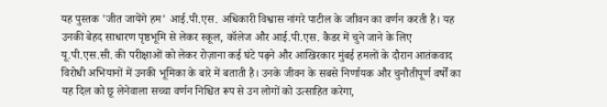यह पुस्तक 'जीत जायेंगे हम' आई.पी.एस. अधिकारी विश्वास नांगरे पाटील के जाीवन का वर्णन करती है। यह उनकी बेहद साधारण पृष्ठभूमि से लेकर स्कूल, कॉलेज और आई.पी.एस. कैडर में चुने जाने के लिए यू.पी.एस.सी. की परीक्षाओं को लेकर रोज़ाना कई घंटे पढ़ने और आखिरकार मुंबई हमलों के दौरान आतंकवाद विरोधी अभियानों में उनकी भूमिका के बारे में बताती है। उनके जीवन के सबसे निर्णायक और चुनौतीपूर्ण वर्षों का यह दिल को छू लेनेवाला सच्चा वर्णन निश्चित रूप से उन लोगों को उत्साहित करेगा,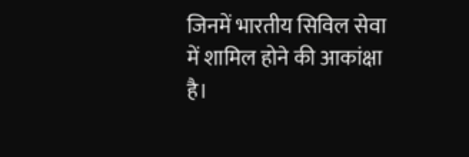जिनमें भारतीय सिविल सेवा में शामिल होने की आकांक्षा है।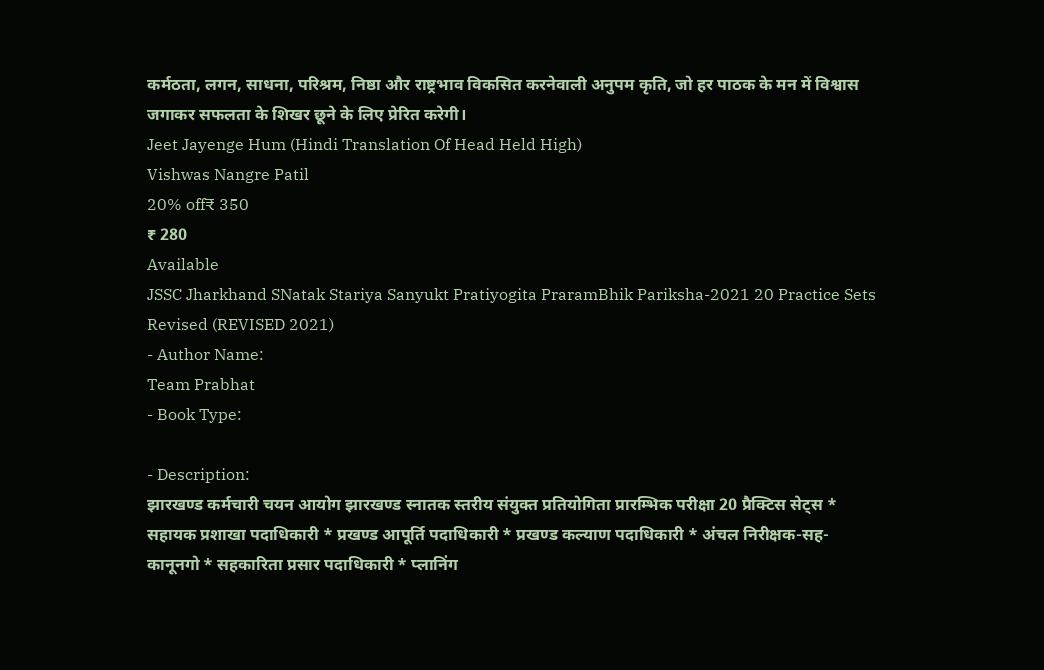कर्मठता, लगन, साधना, परिश्रम, निष्ठा और राष्ट्रभाव विकसित करनेवाली अनुपम कृति, जो हर पाठक के मन में विश्वास जगाकर सफलता के शिखर छूने के लिए प्रेरित करेगी।
Jeet Jayenge Hum (Hindi Translation Of Head Held High)
Vishwas Nangre Patil
20% off₹ 350
₹ 280
Available
JSSC Jharkhand SNatak Stariya Sanyukt Pratiyogita PraramBhik Pariksha-2021 20 Practice Sets Revised (REVISED 2021)
- Author Name:
Team Prabhat
- Book Type:

- Description:
झारखण्ड कर्मचारी चयन आयोग झारखण्ड स्नातक स्तरीय संयुक्त प्रतियोगिता प्रारम्भिक परीक्षा 20 प्रैक्टिस सेट्स * सहायक प्रशाखा पदाधिकारी * प्रखण्ड आपूर्ति पदाधिकारी * प्रखण्ड कल्याण पदाधिकारी * अंचल निरीक्षक-सह-कानूनगो * सहकारिता प्रसार पदाधिकारी * प्लानिंग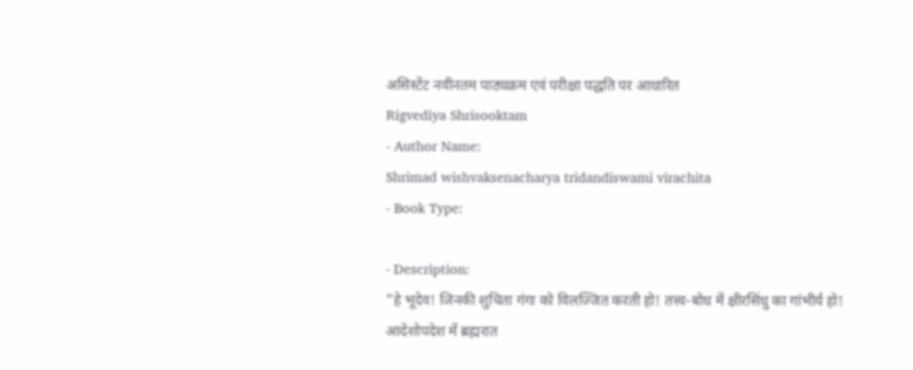असिस्टेंट नवीनतम पाठ्यक्रम एवं परीक्षा पद्धति पर आधारित
Rigvediya Shrisooktam
- Author Name:
Shrimad wishvaksenacharya tridandiswami virachita
- Book Type:

- Description:
"हे भूदेव! जिनकी शुचिता गंगा को विलज्जित करती हो! तत्त्व-बोध में क्षीरसिंधु का गांभीर्य हो! आदेशोपदेश में ब्रह्मरात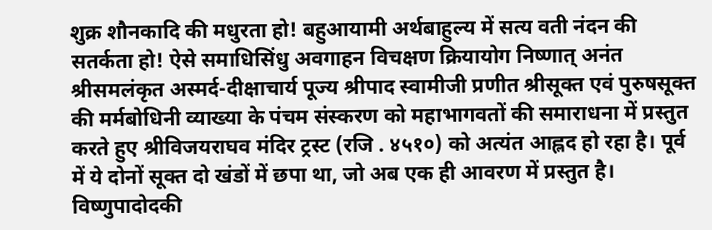शुक्र शौनकादि की मधुरता हो! बहुआयामी अर्थबाहुल्य में सत्य वती नंदन की सतर्कता हो! ऐसे समाधिसिंधु अवगाहन विचक्षण क्रियायोग निष्णात् अनंत श्रीसमलंकृत अस्मर्द-दीक्षाचार्य पूज्य श्रीपाद स्वामीजी प्रणीत श्रीसूक्त एवं पुरुषसूक्त की मर्मबोधिनी व्याख्या के पंचम संस्करण को महाभागवतों की समाराधना में प्रस्तुत करते हुए श्रीविजयराघव मंदिर ट्रस्ट (रजि . ४५१०) को अत्यंत आह्लद हो रहा है। पूर्व में ये दोनों सूक्त दो खंडों में छपा था, जो अब एक ही आवरण में प्रस्तुत है। विष्णुपादोदकी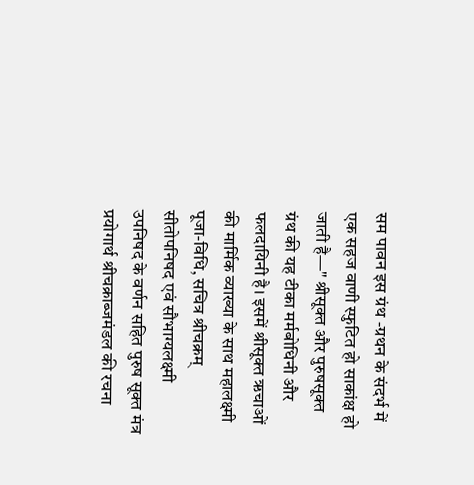सम पावन इस ग्रंथ -ग्रथन के संदर्भ में एक सहज वाणी स्फुटित हो साकांक्ष हो जाती है—" श्रीसूक्त और पुरुषसूक्त ग्रंथ की यह टीका मर्मबोधिनी और फलदायिनी है। इसमें श्रीसूक्त ऋचाओं की मार्मिक व्याख्या के साथ महालक्ष्मी पूजा-विधि, सचित्र श्रीचक्रम् सीतोपनिषद एवं सौभाग्यलक्ष्मी उपनिषद के वर्णन सहित पुरुष सूक्त मंत्र प्रयोगार्थ श्रीचक्राब्जमंडल की रचना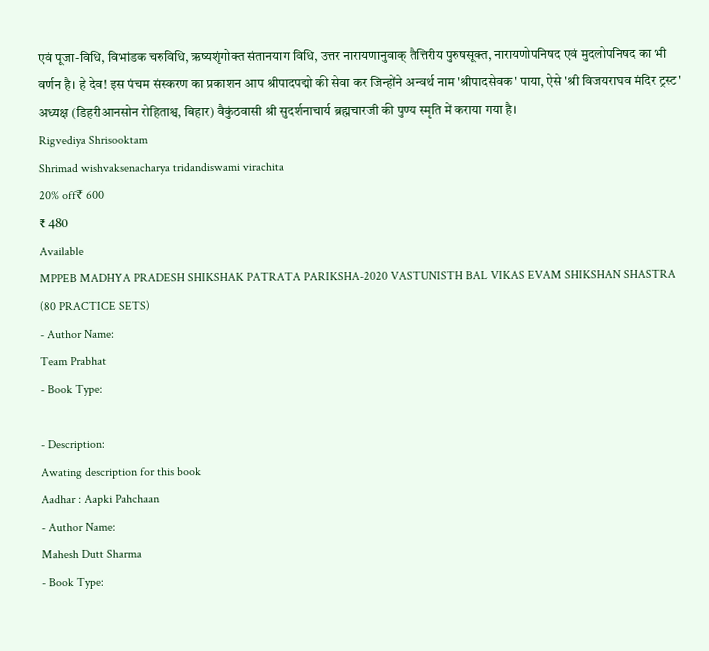एवं पूजा-विधि, विभांडक चरुविधि, ऋष्यशृंगोक्त संतानयाग विधि, उत्तर नारायणानुवाक् तैत्तिरीय पुरुषसूक्त, नारायणोपनिषद एवं मुदलोपनिषद का भी वर्णन है। हे देव! इस पंचम संस्करण का प्रकाशन आप श्रीपादपद्मो की सेवा कर जिन्होंने अन्वर्थ नाम 'श्रीपादसेवक' पाया, ऐसे 'श्री विजयराघव मंदिर ट्रस्ट' अध्यक्ष (डिहरीआनसोन रोहिताश्व, बिहार) वैकुंठवासी श्री सुदर्शनाचार्य ब्रह्मचारजी की पुण्य स्मृति में कराया गया है।
Rigvediya Shrisooktam
Shrimad wishvaksenacharya tridandiswami virachita
20% off₹ 600
₹ 480
Available
MPPEB MADHYA PRADESH SHIKSHAK PATRATA PARIKSHA-2020 VASTUNISTH BAL VIKAS EVAM SHIKSHAN SHASTRA (80 PRACTICE SETS)
- Author Name:
Team Prabhat
- Book Type:

- Description:
Awating description for this book
Aadhar : Aapki Pahchaan
- Author Name:
Mahesh Dutt Sharma
- Book Type: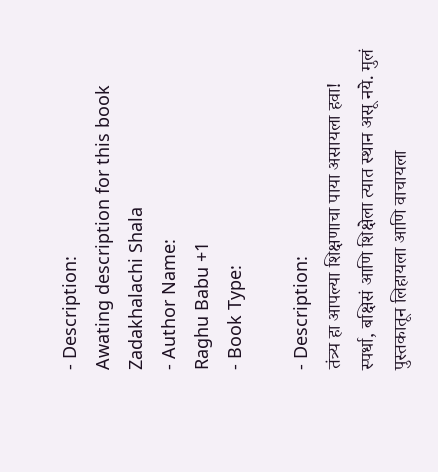- Description:
Awating description for this book
Zadakhalachi Shala
- Author Name:
Raghu Babu +1
- Book Type:

- Description:
तंत्र्य हा आपल्या शिक्षणाचा पाया असायला हवा! स्पर्धा, बक्षिसं आणि शिक्षेला त्यात स्थान असू नये. मुलं पुस्तकातून लिहायला आणि वाचायला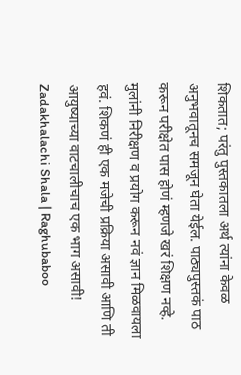शिकतात; परंतु पुस्तकातला अर्थ त्यांना केवळ अनुभवातूनच समजून घेता येईल. पाठ्यपुस्तकं पाठ करून परीक्षेत पास होणं म्हणजे खरं शिक्षण नव्हे. मुलांनी निरीक्षण व प्रयोग करून नवं ज्ञान मिळवायला हवं. शिकणं ही एक मजेची प्रक्रिया असावी आणि ती आयुष्याच्या वाटचालीचाच एक भाग असावी! Zadakhalachi Shala | Raghubaboo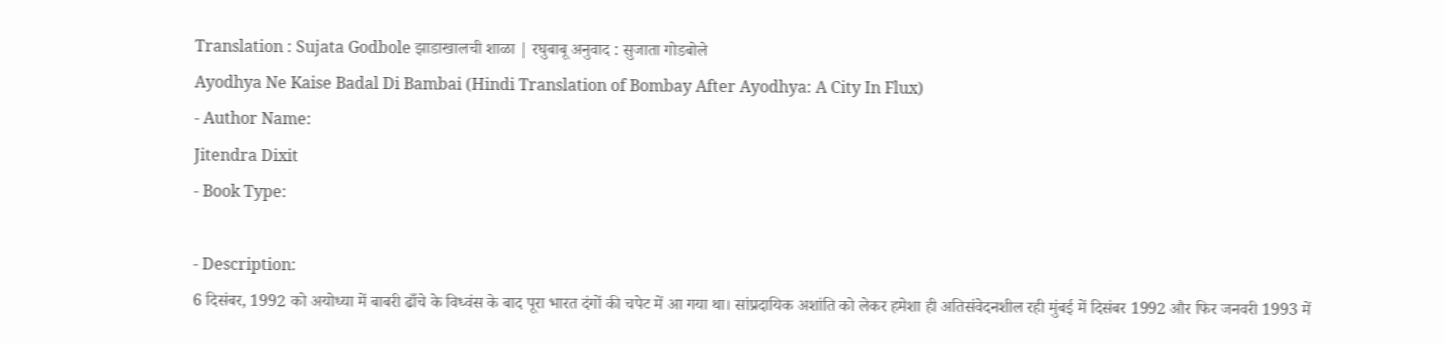Translation : Sujata Godbole झाडाखालची शाळा | रघुबाबू अनुवाद : सुजाता गोडबोले
Ayodhya Ne Kaise Badal Di Bambai (Hindi Translation of Bombay After Ayodhya: A City In Flux)
- Author Name:
Jitendra Dixit
- Book Type:

- Description:
6 दिसंबर, 1992 को अयोध्या में बाबरी ढाँचे के विध्वंस के बाद पूरा भारत दंगों की चपेट में आ गया था। सांप्रदायिक अशांति को लेकर हमेशा ही अतिसंवेदनशील रही मुंबई में दिसंबर 1992 और फिर जनवरी 1993 में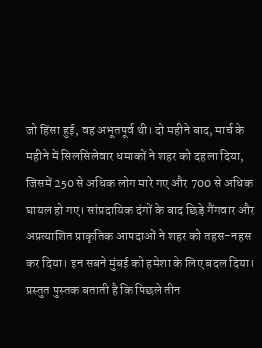जो हिंसा हुई, वह अभूतपूर्व थी। दो महीने बाद, मार्च के महीने में सिलसिलेवार धमाकों ने शहर को दहला दिया, जिसमें 250 से अधिक लोग मारे गए और 700 से अधिक घायल हो गए। सांप्रदायिक दंगों के बाद छिड़े गैंगवार और अप्रत्याशित प्राकृतिक आपदाओं ने शहर को तहस-नहस कर दिया। इन सबने मुंबई को हमेशा के लिए बदल दिया। प्रस्तुत पुस्तक बताती है कि पिछले तीन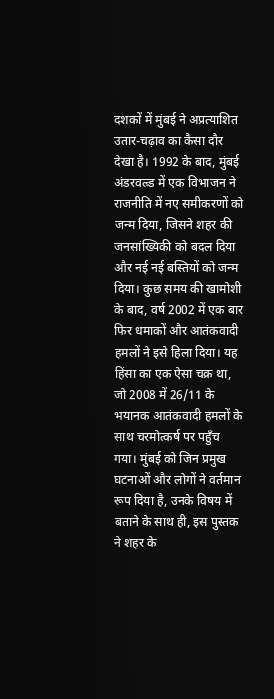दशकों में मुंबई ने अप्रत्याशित उतार-चढ़ाव का कैसा दौर देखा है। 1992 के बाद, मुंबई अंडरवल्र्ड में एक विभाजन ने राजनीति में नए समीकरणों को जन्म दिया, जिसने शहर की जनसांख्यिकी को बदल दिया और नई नई बस्तियों को जन्म दिया। कुछ समय की खामोशी के बाद, वर्ष 2002 में एक बार फिर धमाकों और आतंकवादी हमलों ने इसे हिला दिया। यह हिंसा का एक ऐसा चक्र था, जो 2008 में 26/11 के भयानक आतंकवादी हमलों के साथ चरमोत्कर्ष पर पहुँच गया। मुंबई को जिन प्रमुख घटनाओं और लोगों ने वर्तमान रूप दिया है, उनके विषय में बताने के साथ ही, इस पुस्तक ने शहर के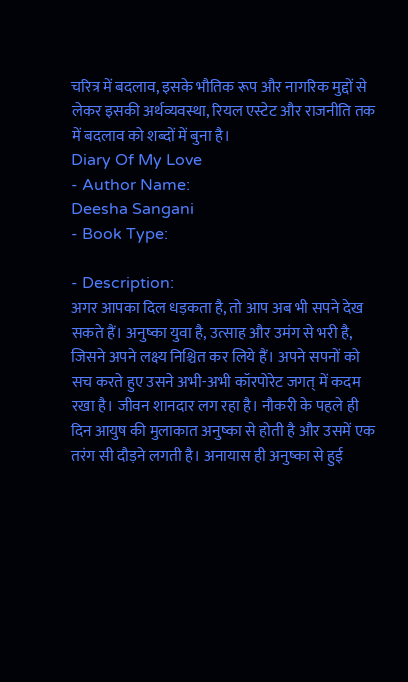चरित्र में बदलाव, इसके भौतिक रूप और नागरिक मुद्दों से लेकर इसकी अर्थव्यवस्था, रियल एस्टेट और राजनीति तक में बदलाव को शब्दों में बुना है।
Diary Of My Love
- Author Name:
Deesha Sangani
- Book Type:

- Description:
अगर आपका दिल धड़कता है, तो आप अब भी सपने देख सकते हैं। अनुष्का युवा है, उत्साह और उमंग से भरी है, जिसने अपने लक्ष्य निश्चित कर लिये हैं। अपने सपनों को सच करते हुए उसने अभी-अभी कॉरपोरेट जगत् में कदम रखा है। जीवन शानदार लग रहा है। नौकरी के पहले ही दिन आयुष की मुलाकात अनुष्का से होती है और उसमें एक तरंग सी दौड़ने लगती है। अनायास ही अनुष्का से हुई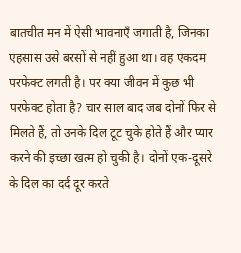बातचीत मन में ऐसी भावनाएँ जगाती है, जिनका एहसास उसे बरसों से नहीं हुआ था। वह एकदम परफेक्ट लगती है। पर क्या जीवन में कुछ भी परफेक्ट होता है? चार साल बाद जब दोनों फिर से मिलते हैं, तो उनके दिल टूट चुके होते हैं और प्यार करने की इच्छा खत्म हो चुकी है। दोनों एक-दूसरे के दिल का दर्द दूर करते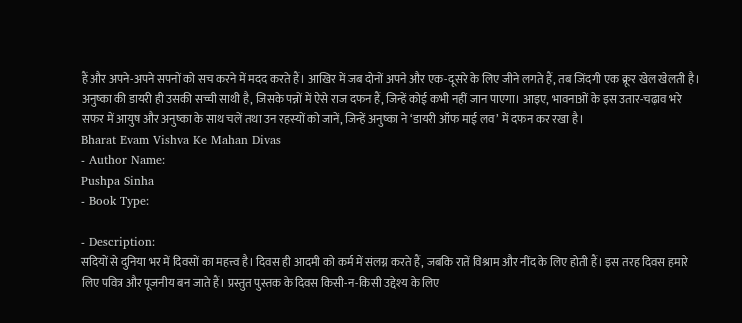हैं और अपने-अपने सपनों को सच करने में मदद करते हैं। आखिर में जब दोनों अपने और एक-दूसरे के लिए जीने लगते हैं, तब जिंदगी एक क्रूर खेल खेलती है। अनुष्का की डायरी ही उसकी सच्ची साथी है, जिसके पन्नों में ऐसे राज दफन हैं, जिन्हें कोई कभी नहीं जान पाएगा। आइए, भावनाओं के इस उतार-चढ़ाव भरे सफर में आयुष और अनुष्का के साथ चलें तथा उन रहस्यों को जानें, जिन्हें अनुष्का ने ‘डायरी ऑफ माई लव’ में दफन कर रखा है।
Bharat Evam Vishva Ke Mahan Divas
- Author Name:
Pushpa Sinha
- Book Type:

- Description:
सदियों से दुनिया भर में दिवसों का महत्त्व है। दिवस ही आदमी को कर्म में संलग्न करते हैं, जबकि रातें विश्राम और नींद के लिए होती हैं। इस तरह दिवस हमारे लिए पवित्र और पूजनीय बन जाते हैं। प्रस्तुत पुस्तक के दिवस किसी-न-किसी उद्देश्य के लिए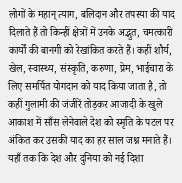लोगों के महान् त्याग, बलिदान और तपस्या की याद दिलाते हैं तो किन्हीं क्षेत्रों में उनके अद्भुत, चमत्कारी कार्यों की बानगी को रेखांकित करते हैं। कहीं शौर्य, खेल, स्वास्थ्य, संस्कृति, करुणा, प्रेम, भाईचारा के लिए समर्पित योगदान को याद किया जाता है, तो कहीं गुलामी की जंजीरें तोड़कर आजादी के खुले आकाश में साँस लेनेवाले देश को स्मृति के पटल पर अंकित कर उसकी याद का हर साल जश्न मनाते हैं। यहाँ तक कि देश और दुनिया को नई दिशा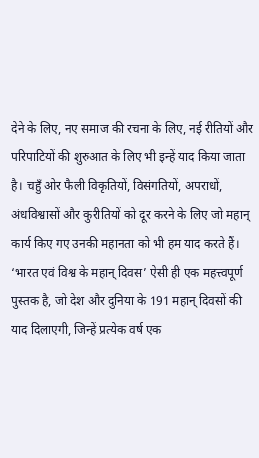देने के लिए, नए समाज की रचना के लिए, नई रीतियों और परिपाटियों की शुरुआत के लिए भी इन्हें याद किया जाता है। चहुँ ओर फैली विकृतियों, विसंगतियों, अपराधों, अंधविश्वासों और कुरीतियों को दूर करने के लिए जो महान् कार्य किए गए उनकी महानता को भी हम याद करते हैं। ‘भारत एवं विश्व के महान् दिवस’ ऐसी ही एक महत्त्वपूर्ण पुस्तक है, जो देश और दुनिया के 191 महान् दिवसों की याद दिलाएगी, जिन्हें प्रत्येक वर्ष एक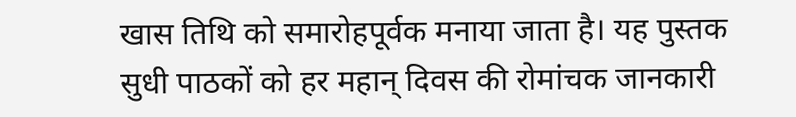खास तिथि को समारोहपूर्वक मनाया जाता है। यह पुस्तक सुधी पाठकों को हर महान् दिवस की रोमांचक जानकारी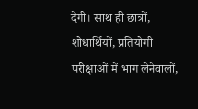देगी। साथ ही छात्रों, शोधार्थियों, प्रतियोगी परीक्षाओं में भाग लेनेवालों,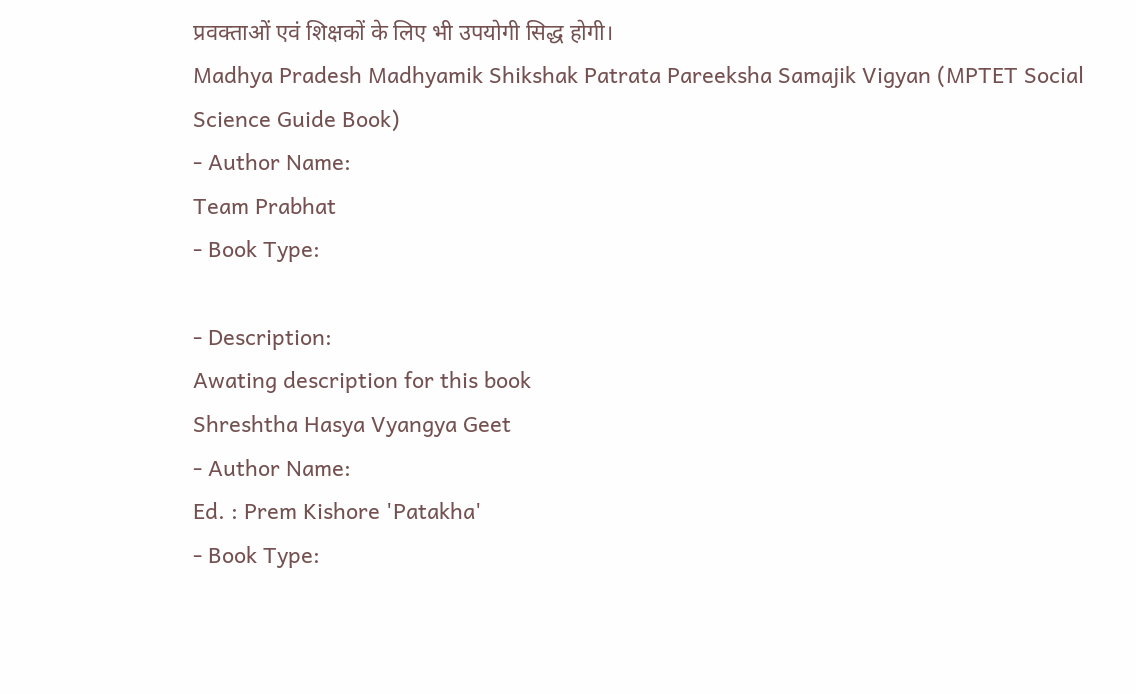प्रवक्ताओं एवं शिक्षकों के लिए भी उपयोगी सिद्ध होगी।
Madhya Pradesh Madhyamik Shikshak Patrata Pareeksha Samajik Vigyan (MPTET Social Science Guide Book)
- Author Name:
Team Prabhat
- Book Type:

- Description:
Awating description for this book
Shreshtha Hasya Vyangya Geet
- Author Name:
Ed. : Prem Kishore 'Patakha'
- Book Type: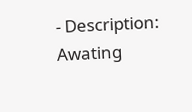- Description:
Awating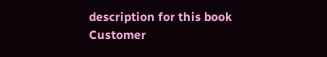description for this book
Customer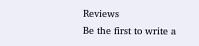Reviews
Be the first to write a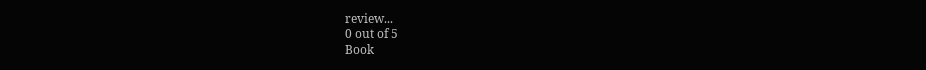review...
0 out of 5
Book